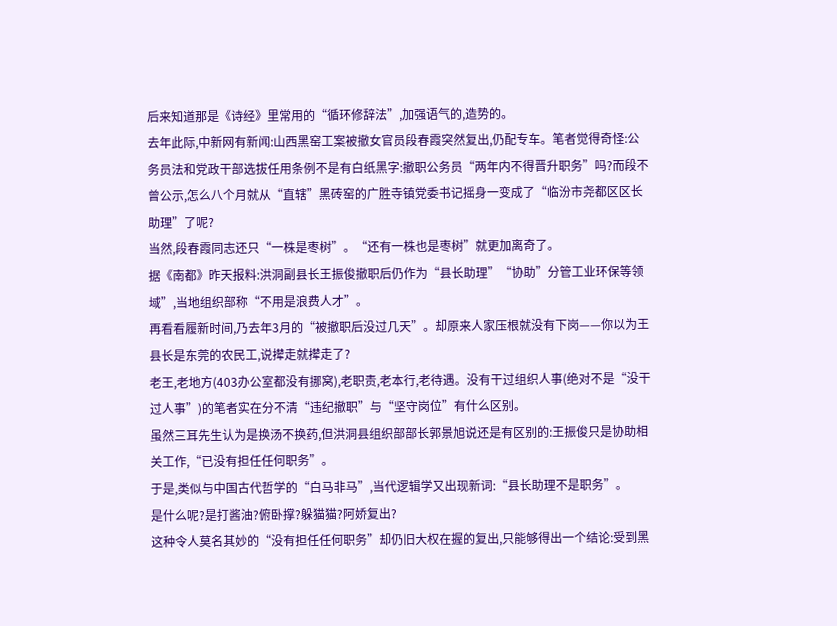后来知道那是《诗经》里常用的“循环修辞法”,加强语气的,造势的。
去年此际,中新网有新闻:山西黑窑工案被撤女官员段春霞突然复出,仍配专车。笔者觉得奇怪:公务员法和党政干部选拔任用条例不是有白纸黑字:撤职公务员“两年内不得晋升职务”吗?而段不曾公示,怎么八个月就从“直辖”黑砖窑的广胜寺镇党委书记摇身一变成了“临汾市尧都区区长助理”了呢?
当然,段春霞同志还只“一株是枣树”。“还有一株也是枣树”就更加离奇了。
据《南都》昨天报料:洪洞副县长王振俊撤职后仍作为“县长助理”“协助”分管工业环保等领域”,当地组织部称“不用是浪费人才”。
再看看履新时间,乃去年3月的“被撤职后没过几天”。却原来人家压根就没有下岗——你以为王县长是东莞的农民工,说撵走就撵走了?
老王,老地方(403办公室都没有挪窝),老职责,老本行,老待遇。没有干过组织人事(绝对不是“没干过人事”)的笔者实在分不清“违纪撤职”与“坚守岗位”有什么区别。
虽然三耳先生认为是换汤不换药,但洪洞县组织部部长郭景旭说还是有区别的:王振俊只是协助相关工作,“已没有担任任何职务”。
于是,类似与中国古代哲学的“白马非马”,当代逻辑学又出现新词:“县长助理不是职务”。
是什么呢?是打酱油?俯卧撑?躲猫猫?阿娇复出?
这种令人莫名其妙的“没有担任任何职务”却仍旧大权在握的复出,只能够得出一个结论:受到黑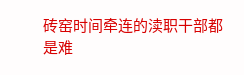砖窑时间牵连的渎职干部都是难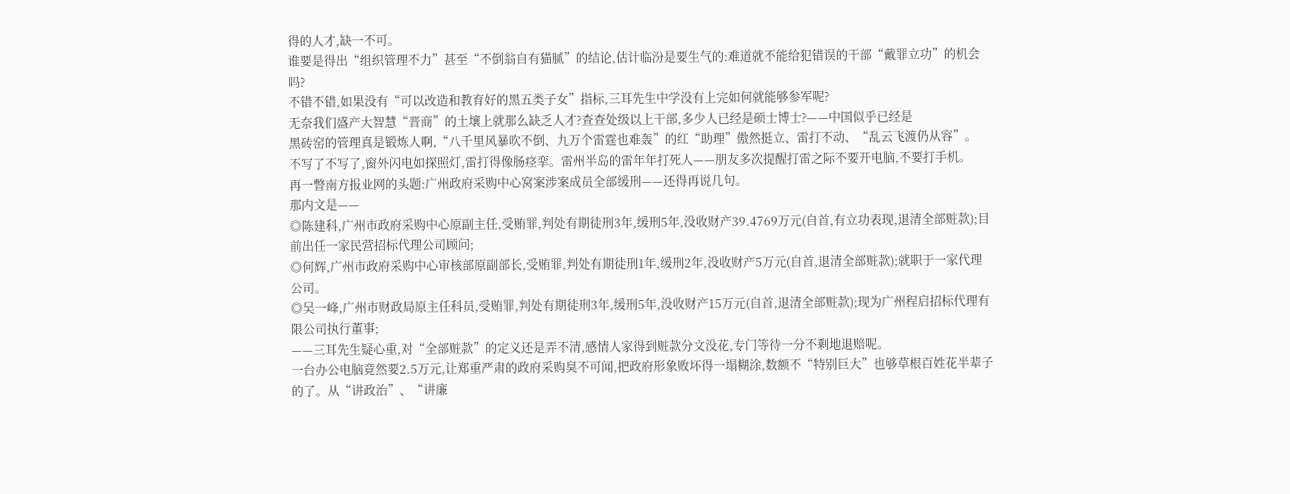得的人才,缺一不可。
谁要是得出“组织管理不力”甚至“不倒翁自有猫腻”的结论,估计临汾是要生气的:难道就不能给犯错误的干部“戴罪立功”的机会吗?
不错不错,如果没有“可以改造和教育好的黑五类子女”指标,三耳先生中学没有上完如何就能够参军呢?
无奈我们盛产大智慧“晋商”的土壤上就那么缺乏人才?查查处级以上干部,多少人已经是硕士博士?——中国似乎已经是
黑砖窑的管理真是锻炼人啊,“八千里风暴吹不倒、九万个雷霆也难轰”的红“助理”傲然挺立、雷打不动、“乱云飞渡仍从容”。
不写了不写了,窗外闪电如探照灯,雷打得像肠痉挛。雷州半岛的雷年年打死人——朋友多次提醒打雷之际不要开电脑,不要打手机。
再一瞥南方报业网的头题:广州政府采购中心窝案涉案成员全部缓刑——还得再说几句。
那内文是——
◎陈建科,广州市政府采购中心原副主任,受贿罪,判处有期徒刑3年,缓刑5年,没收财产39.4769万元(自首,有立功表现,退清全部赃款);目前出任一家民营招标代理公司顾问;
◎何辉,广州市政府采购中心审核部原副部长,受贿罪,判处有期徒刑1年,缓刑2年,没收财产5万元(自首,退清全部赃款);就职于一家代理公司。
◎吴一峰,广州市财政局原主任科员,受贿罪,判处有期徒刑3年,缓刑5年,没收财产15万元(自首,退清全部赃款);现为广州程启招标代理有限公司执行董事;
——三耳先生疑心重,对“全部赃款”的定义还是弄不清,感情人家得到赃款分文没花,专门等待一分不剩地退赔呢。
一台办公电脑竟然要2.5万元,让郑重严肃的政府采购臭不可闻,把政府形象败坏得一塌糊涂,数额不“特别巨大”也够草根百姓花半辈子的了。从“讲政治”、“讲廉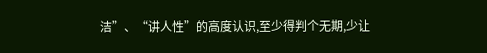洁”、“讲人性”的高度认识,至少得判个无期,少让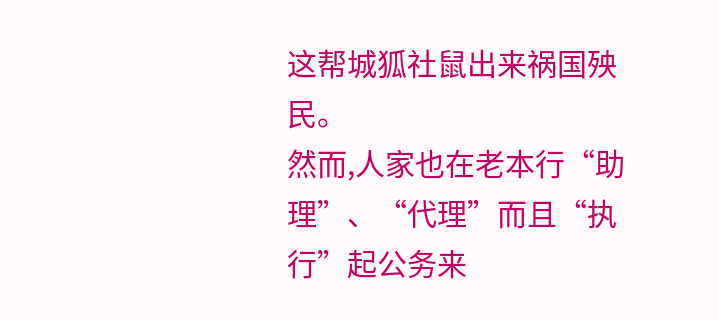这帮城狐社鼠出来祸国殃民。
然而,人家也在老本行“助理”、“代理”而且“执行”起公务来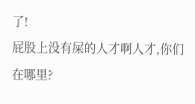了!
屁股上没有屎的人才啊人才,你们在哪里?